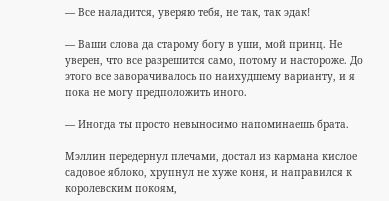— Все наладится, уверяю тебя, не так, так эдак!

— Ваши слова да старому богу в уши, мой принц. Не уверен, что все разрешится само, потому и настороже. До этого все заворачивалось по наихудшему варианту, и я пока не могу предположить иного.

— Иногда ты просто невыносимо напоминаешь брата.

Мэллин передернул плечами, достал из кармана кислое садовое яблоко, хрупнул не хуже коня, и направился к королевским покоям,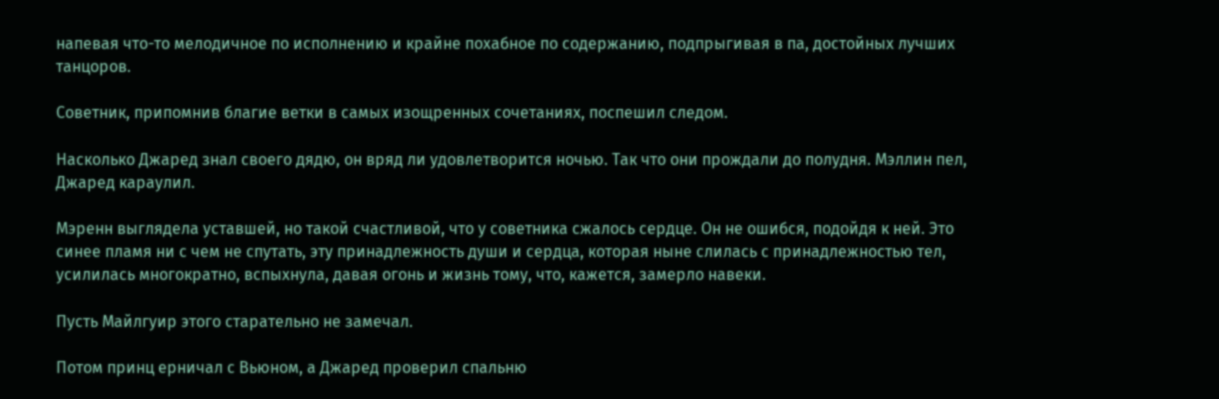напевая что-то мелодичное по исполнению и крайне похабное по содержанию, подпрыгивая в па, достойных лучших танцоров.

Советник, припомнив благие ветки в самых изощренных сочетаниях, поспешил следом.

Насколько Джаред знал своего дядю, он вряд ли удовлетворится ночью. Так что они прождали до полудня. Мэллин пел, Джаред караулил.

Мэренн выглядела уставшей, но такой счастливой, что у советника сжалось сердце. Он не ошибся, подойдя к ней. Это синее пламя ни с чем не спутать, эту принадлежность души и сердца, которая ныне слилась с принадлежностью тел, усилилась многократно, вспыхнула, давая огонь и жизнь тому, что, кажется, замерло навеки.

Пусть Майлгуир этого старательно не замечал.

Потом принц ерничал с Вьюном, а Джаред проверил спальню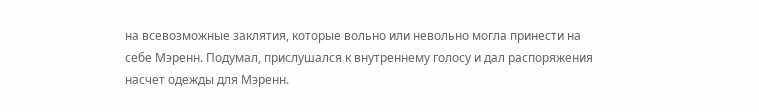на всевозможные заклятия, которые вольно или невольно могла принести на себе Мэренн. Подумал, прислушался к внутреннему голосу и дал распоряжения насчет одежды для Мэренн.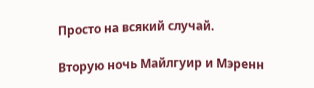Просто на всякий случай.

Вторую ночь Майлгуир и Мэренн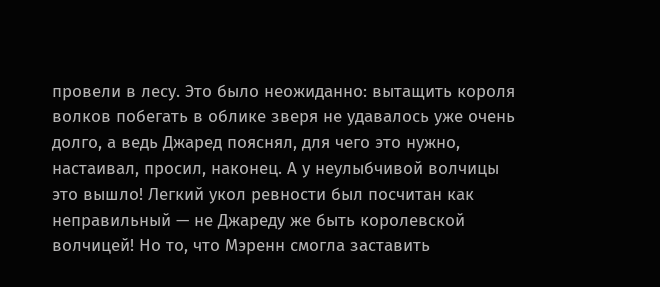провели в лесу. Это было неожиданно: вытащить короля волков побегать в облике зверя не удавалось уже очень долго, а ведь Джаред пояснял, для чего это нужно, настаивал, просил, наконец. А у неулыбчивой волчицы это вышло! Легкий укол ревности был посчитан как неправильный — не Джареду же быть королевской волчицей! Но то, что Мэренн смогла заставить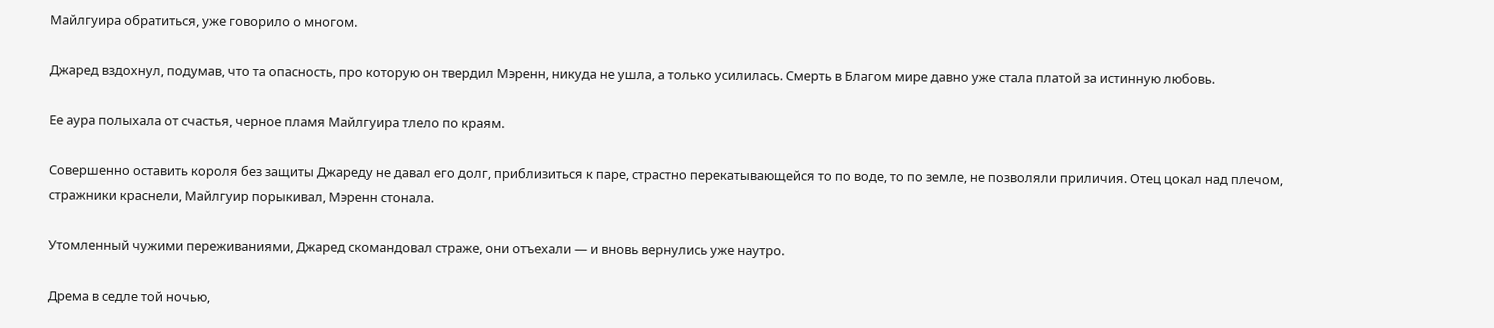Майлгуира обратиться, уже говорило о многом.

Джаред вздохнул, подумав, что та опасность, про которую он твердил Мэренн, никуда не ушла, а только усилилась. Смерть в Благом мире давно уже стала платой за истинную любовь.

Ее аура полыхала от счастья, черное пламя Майлгуира тлело по краям.

Совершенно оставить короля без защиты Джареду не давал его долг, приблизиться к паре, страстно перекатывающейся то по воде, то по земле, не позволяли приличия. Отец цокал над плечом, стражники краснели, Майлгуир порыкивал, Мэренн стонала.

Утомленный чужими переживаниями, Джаред скомандовал страже, они отъехали — и вновь вернулись уже наутро.

Дрема в седле той ночью,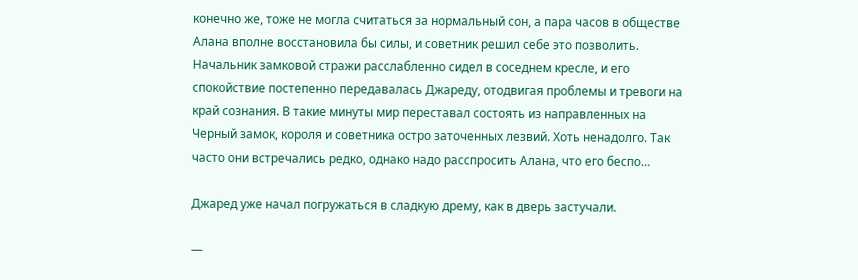конечно же, тоже не могла считаться за нормальный сон, а пара часов в обществе Алана вполне восстановила бы силы, и советник решил себе это позволить. Начальник замковой стражи расслабленно сидел в соседнем кресле, и его спокойствие постепенно передавалась Джареду, отодвигая проблемы и тревоги на край сознания. В такие минуты мир переставал состоять из направленных на Черный замок, короля и советника остро заточенных лезвий. Хоть ненадолго. Так часто они встречались редко, однако надо расспросить Алана, что его беспо…

Джаред уже начал погружаться в сладкую дрему, как в дверь застучали.

—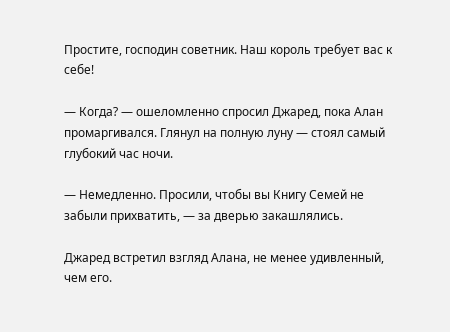Простите, господин советник. Наш король требует вас к себе!

— Когда? — ошеломленно спросил Джаред, пока Алан промаргивался. Глянул на полную луну — стоял самый глубокий час ночи.

— Немедленно. Просили, чтобы вы Книгу Семей не забыли прихватить, — за дверью закашлялись.

Джаред встретил взгляд Алана, не менее удивленный, чем его.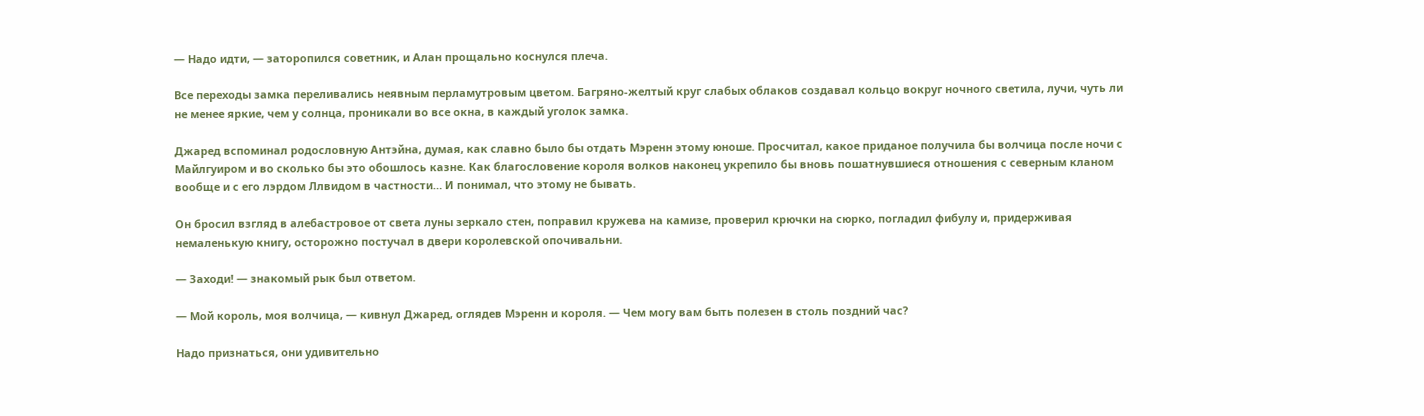— Надо идти, — заторопился советник, и Алан прощально коснулся плеча.

Все переходы замка переливались неявным перламутровым цветом. Багряно-желтый круг слабых облаков создавал кольцо вокруг ночного светила, лучи, чуть ли не менее яркие, чем у солнца, проникали во все окна, в каждый уголок замка.

Джаред вспоминал родословную Антэйна, думая, как славно было бы отдать Мэренн этому юноше. Просчитал, какое приданое получила бы волчица после ночи с Майлгуиром и во сколько бы это обошлось казне. Как благословение короля волков наконец укрепило бы вновь пошатнувшиеся отношения с северным кланом вообще и с его лэрдом Ллвидом в частности… И понимал, что этому не бывать.

Он бросил взгляд в алебастровое от света луны зеркало стен, поправил кружева на камизе, проверил крючки на сюрко, погладил фибулу и, придерживая немаленькую книгу, осторожно постучал в двери королевской опочивальни.

— Заходи! — знакомый рык был ответом.

— Мой король, моя волчица, — кивнул Джаред, оглядев Мэренн и короля. — Чем могу вам быть полезен в столь поздний час?

Надо признаться, они удивительно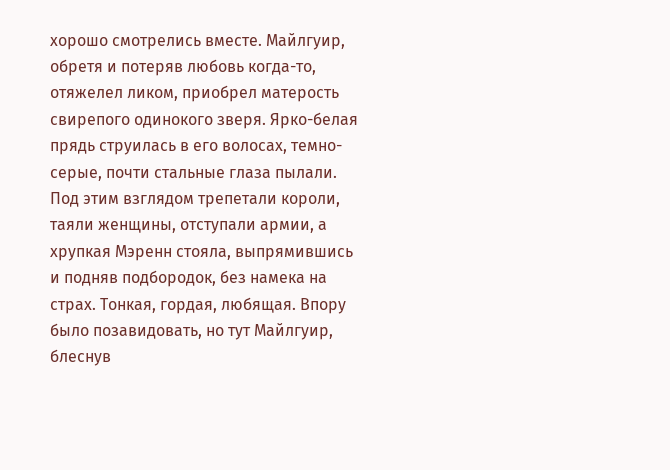хорошо смотрелись вместе. Майлгуир, обретя и потеряв любовь когда-то, отяжелел ликом, приобрел матерость свирепого одинокого зверя. Ярко-белая прядь струилась в его волосах, темно-серые, почти стальные глаза пылали. Под этим взглядом трепетали короли, таяли женщины, отступали армии, а хрупкая Мэренн стояла, выпрямившись и подняв подбородок, без намека на страх. Тонкая, гордая, любящая. Впору было позавидовать, но тут Майлгуир, блеснув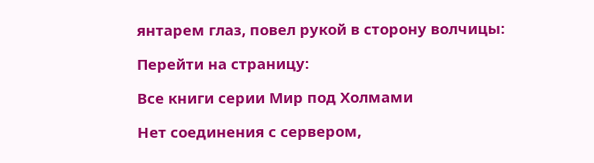янтарем глаз, повел рукой в сторону волчицы:

Перейти на страницу:

Все книги серии Мир под Холмами

Нет соединения с сервером,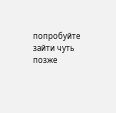попробуйте зайти чуть позже